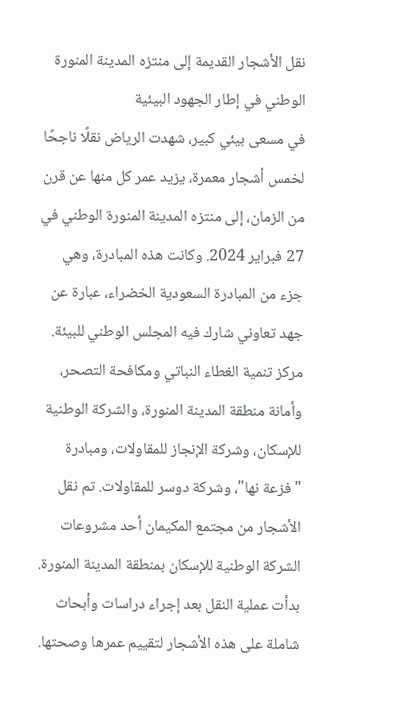نقل الأشجار القديمة إلى منتزه المدينة المنورة الوطني في إطار الجهود البيئية
في مسعى بيئي كبير، شهدت الرياض نقلًا ناجحًا لخمس أشجار معمرة، يزيد عمر كل منها عن قرن من الزمان، إلى منتزه المدينة المنورة الوطني في 27 فبراير 2024. وكانت هذه المبادرة، وهي جزء من المبادرة السعودية الخضراء، عبارة عن جهد تعاوني شارك فيه المجلس الوطني للبيئة. مركز تنمية الغطاء النباتي ومكافحة التصحر، وأمانة منطقة المدينة المنورة، والشركة الوطنية للإسكان، وشركة الإنجاز للمقاولات، ومبادرة "فزعة نها"، وشركة دوسر للمقاولات. تم نقل الأشجار من مجتمع المكيمان أحد مشروعات الشركة الوطنية للإسكان بمنطقة المدينة المنورة.
بدأت عملية النقل بعد إجراء دراسات وأبحاث شاملة على هذه الأشجار لتقييم عمرها وصحتها.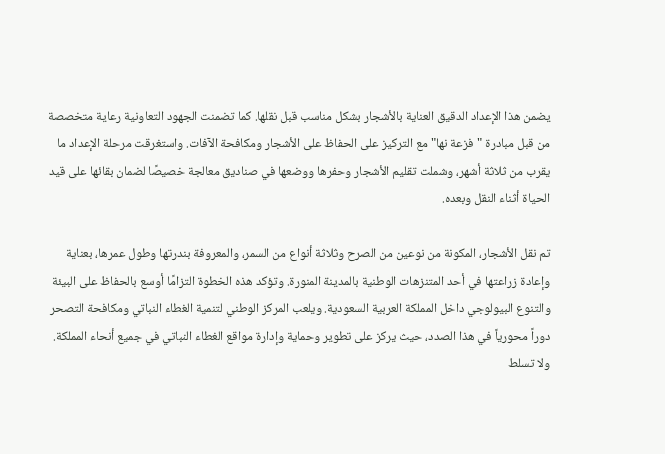يضمن هذا الإعداد الدقيق العناية بالأشجار بشكل مناسب قبل نقلها. كما تضمنت الجهود التعاونية رعاية متخصصة من قبل مبادرة "فزعة نها" مع التركيز على الحفاظ على الأشجار ومكافحة الآفات. واستغرقت مرحلة الإعداد ما يقرب من ثلاثة أشهر، وشملت تقليم الأشجار وحفرها ووضعها في صناديق معالجة خصيصًا لضمان بقائها على قيد الحياة أثناء النقل وبعده.

تم نقل الأشجار، المكونة من نوعين من الصرح وثلاثة أنواع من السمر، والمعروفة بندرتها وطول عمرها، بعناية وإعادة زراعتها في أحد المتنزهات الوطنية بالمدينة المنورة. وتؤكد هذه الخطوة التزامًا أوسع بالحفاظ على البيئة والتنوع البيولوجي داخل المملكة العربية السعودية. ويلعب المركز الوطني لتنمية الغطاء النباتي ومكافحة التصحر دوراً محورياً في هذا الصدد، حيث يركز على تطوير وحماية وإدارة مواقع الغطاء النباتي في جميع أنحاء المملكة.
ولا تسلط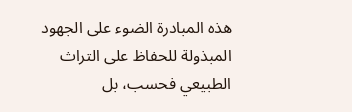هذه المبادرة الضوء على الجهود المبذولة للحفاظ على التراث الطبيعي فحسب، بل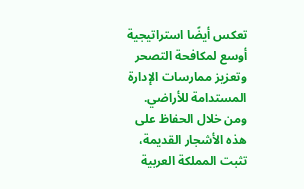تعكس أيضًا استراتيجية أوسع لمكافحة التصحر وتعزيز ممارسات الإدارة المستدامة للأراضي. ومن خلال الحفاظ على هذه الأشجار القديمة، تثبت المملكة العربية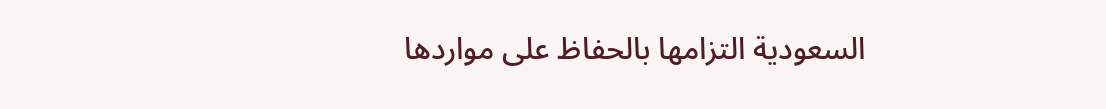السعودية التزامها بالحفاظ على مواردها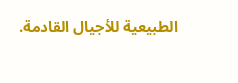الطبيعية للأجيال القادمة.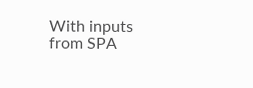With inputs from SPA